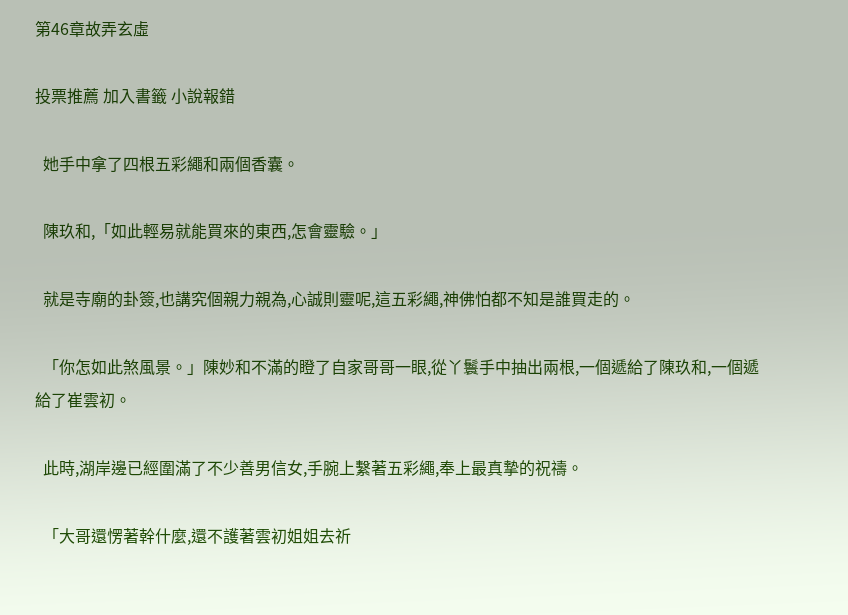第46章故弄玄虛

投票推薦 加入書籤 小說報錯

  她手中拿了四根五彩繩和兩個香囊。

  陳玖和,「如此輕易就能買來的東西,怎會靈驗。」

  就是寺廟的卦簽,也講究個親力親為,心誠則靈呢,這五彩繩,神佛怕都不知是誰買走的。

  「你怎如此煞風景。」陳妙和不滿的瞪了自家哥哥一眼,從丫鬟手中抽出兩根,一個遞給了陳玖和,一個遞給了崔雲初。

  此時,湖岸邊已經圍滿了不少善男信女,手腕上繫著五彩繩,奉上最真摯的祝禱。

  「大哥還愣著幹什麼,還不護著雲初姐姐去祈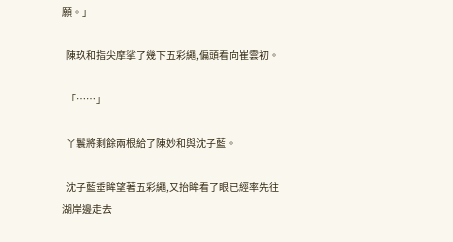願。」

  陳玖和指尖摩挲了幾下五彩繩,偏頭看向崔雲初。

  「……」

  丫鬟將剩餘兩根給了陳妙和與沈子藍。

  沈子藍垂眸望著五彩繩,又抬眸看了眼已經率先往湖岸邊走去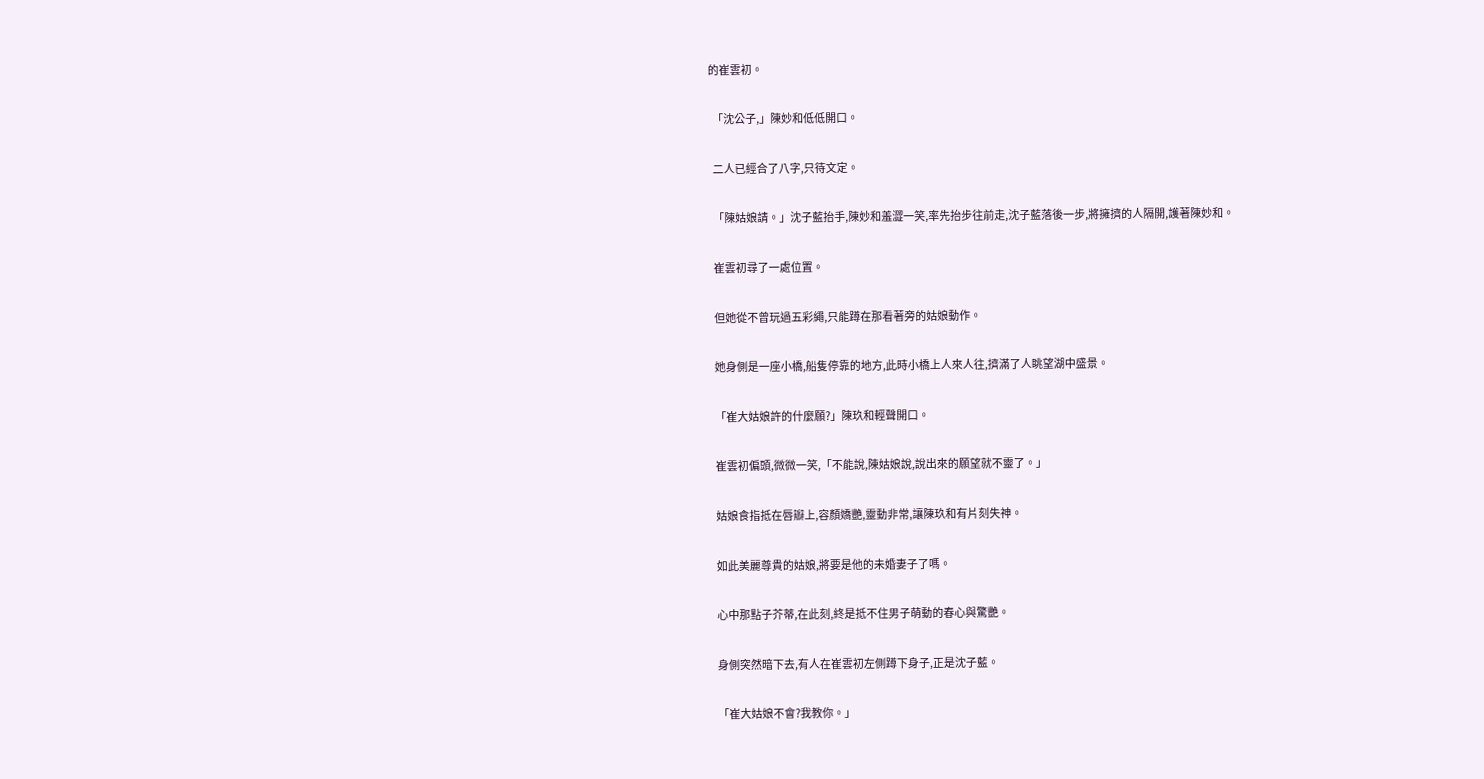的崔雲初。

  「沈公子,」陳妙和低低開口。

  二人已經合了八字,只待文定。

  「陳姑娘請。」沈子藍抬手,陳妙和羞澀一笑,率先抬步往前走,沈子藍落後一步,將擁擠的人隔開,護著陳妙和。

  崔雲初尋了一處位置。

  但她從不曾玩過五彩繩,只能蹲在那看著旁的姑娘動作。

  她身側是一座小橋,船隻停靠的地方,此時小橋上人來人往,擠滿了人眺望湖中盛景。

  「崔大姑娘許的什麼願?」陳玖和輕聲開口。

  崔雲初偏頭,微微一笑,「不能說,陳姑娘說,說出來的願望就不靈了。」

  姑娘食指抵在唇瓣上,容顏嬌艷,靈動非常,讓陳玖和有片刻失神。

  如此美麗尊貴的姑娘,將要是他的未婚妻子了嗎。

  心中那點子芥蒂,在此刻,終是抵不住男子萌動的春心與驚艷。

  身側突然暗下去,有人在崔雲初左側蹲下身子,正是沈子藍。

  「崔大姑娘不會?我教你。」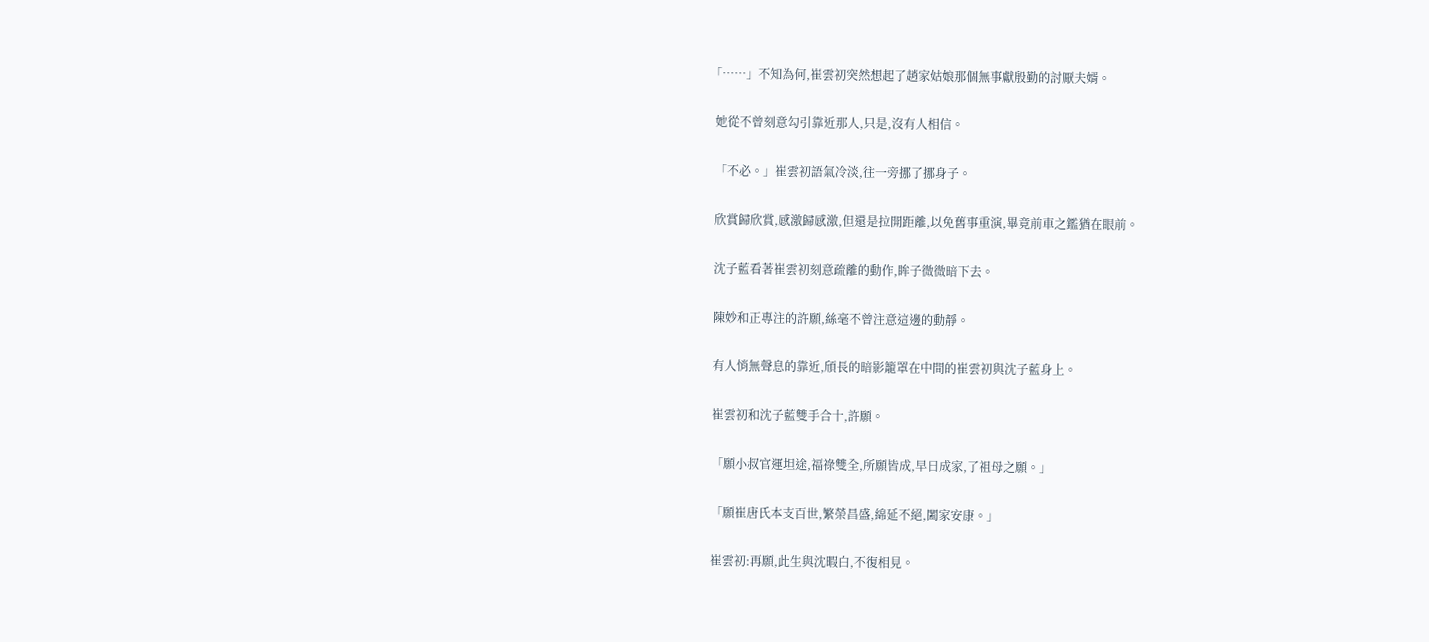「……」不知為何,崔雲初突然想起了趙家姑娘那個無事獻殷勤的討厭夫婿。

  她從不曾刻意勾引靠近那人,只是,沒有人相信。

  「不必。」崔雲初語氣冷淡,往一旁挪了挪身子。

  欣賞歸欣賞,感激歸感激,但還是拉開距離,以免舊事重演,畢竟前車之鑑猶在眼前。

  沈子藍看著崔雲初刻意疏離的動作,眸子微微暗下去。

  陳妙和正專注的許願,絲毫不曾注意這邊的動靜。

  有人悄無聲息的靠近,頎長的暗影籠罩在中間的崔雲初與沈子藍身上。

  崔雲初和沈子藍雙手合十,許願。

  「願小叔官運坦途,福祿雙全,所願皆成,早日成家,了祖母之願。」

  「願崔唐氏本支百世,繁榮昌盛,綿延不絕,闔家安康。」

  崔雲初:再願,此生與沈暇白,不復相見。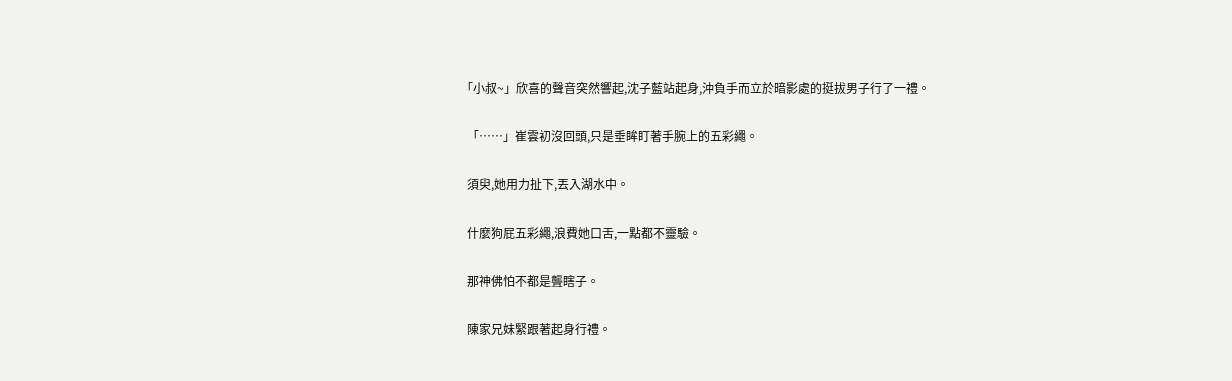「小叔~」欣喜的聲音突然響起,沈子藍站起身,沖負手而立於暗影處的挺拔男子行了一禮。

  「……」崔雲初沒回頭,只是垂眸盯著手腕上的五彩繩。

  須臾,她用力扯下,丟入湖水中。

  什麼狗屁五彩繩,浪費她口舌,一點都不靈驗。

  那神佛怕不都是聾瞎子。

  陳家兄妹緊跟著起身行禮。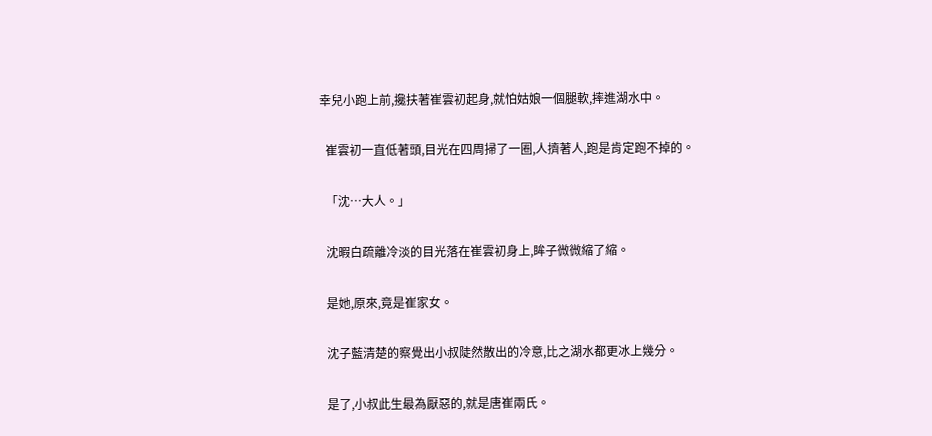幸兒小跑上前,攙扶著崔雲初起身,就怕姑娘一個腿軟,摔進湖水中。

  崔雲初一直低著頭,目光在四周掃了一圈,人擠著人,跑是肯定跑不掉的。

  「沈…大人。」

  沈暇白疏離冷淡的目光落在崔雲初身上,眸子微微縮了縮。

  是她,原來,竟是崔家女。

  沈子藍清楚的察覺出小叔陡然散出的冷意,比之湖水都更冰上幾分。

  是了,小叔此生最為厭惡的,就是唐崔兩氏。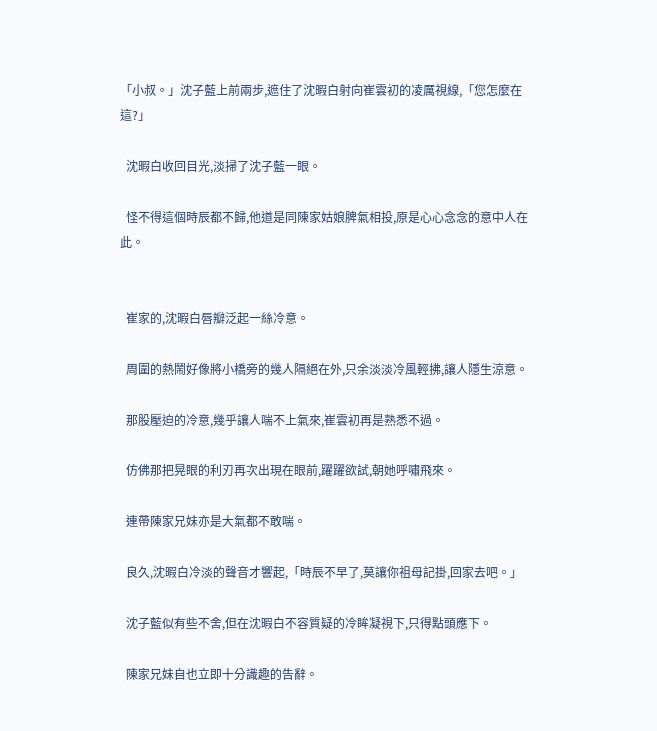「小叔。」沈子藍上前兩步,遮住了沈暇白射向崔雲初的凌厲視線,「您怎麼在這?」

  沈暇白收回目光,淡掃了沈子藍一眼。

  怪不得這個時辰都不歸,他道是同陳家姑娘脾氣相投,原是心心念念的意中人在此。


  崔家的,沈暇白唇瓣泛起一絲冷意。

  周圍的熱鬧好像將小橋旁的幾人隔絕在外,只余淡淡冷風輕拂,讓人隱生涼意。

  那股壓迫的冷意,幾乎讓人喘不上氣來,崔雲初再是熟悉不過。

  仿佛那把晃眼的利刃再次出現在眼前,躍躍欲試,朝她呼嘯飛來。

  連帶陳家兄妹亦是大氣都不敢喘。

  良久,沈暇白冷淡的聲音才響起,「時辰不早了,莫讓你祖母記掛,回家去吧。」

  沈子藍似有些不舍,但在沈暇白不容質疑的冷眸凝視下,只得點頭應下。

  陳家兄妹自也立即十分識趣的告辭。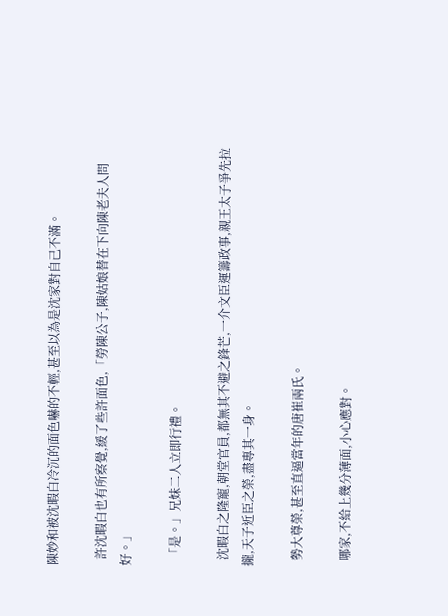陳妙和被沈暇白冷沉的面色嚇的不輕,甚至以為是沈家對自己不滿。

  許沈暇白也有所察覺,緩了些許面色,「勞陳公子,陳姑娘替在下向陳老夫人問好。」

  「是。」兄妹二人立即行禮。

  沈暇白之隆寵,朝堂官員,都無其不避之鋒芒,一介文臣運籌政事,親王太子爭先拉攏,天子近臣之榮,盡專其一身。

  勢大尊榮,甚至直逼當年的唐崔兩氏。

  哪家,不給上幾分薄面,小心應對。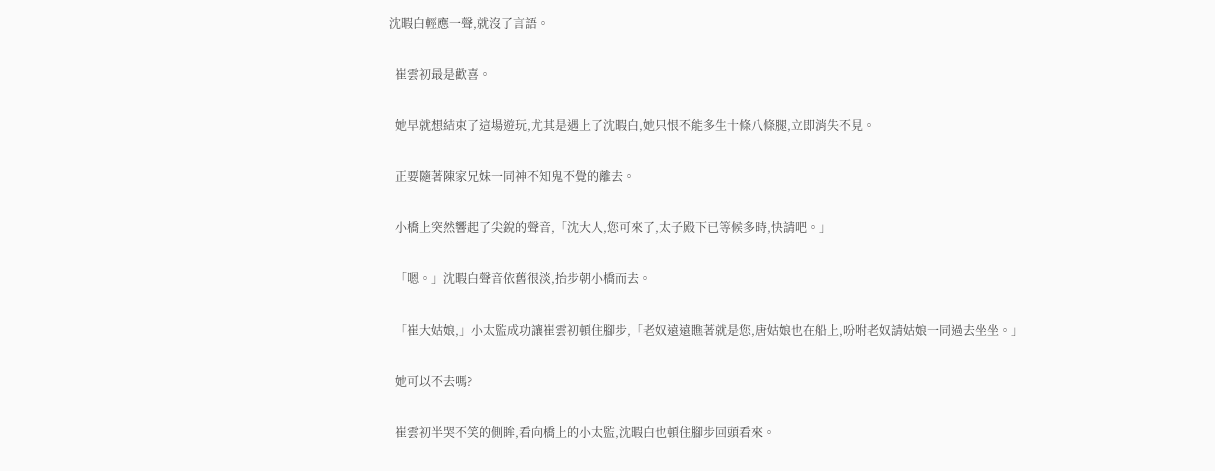沈暇白輕應一聲,就沒了言語。

  崔雲初最是歡喜。

  她早就想結束了這場遊玩,尤其是遇上了沈暇白,她只恨不能多生十條八條腿,立即消失不見。

  正要隨著陳家兄妹一同神不知鬼不覺的離去。

  小橋上突然響起了尖銳的聲音,「沈大人,您可來了,太子殿下已等候多時,快請吧。」

  「嗯。」沈暇白聲音依舊很淡,抬步朝小橋而去。

  「崔大姑娘,」小太監成功讓崔雲初頓住腳步,「老奴遠遠瞧著就是您,唐姑娘也在船上,吩咐老奴請姑娘一同過去坐坐。」

  她可以不去嗎?

  崔雲初半哭不笑的側眸,看向橋上的小太監,沈暇白也頓住腳步回頭看來。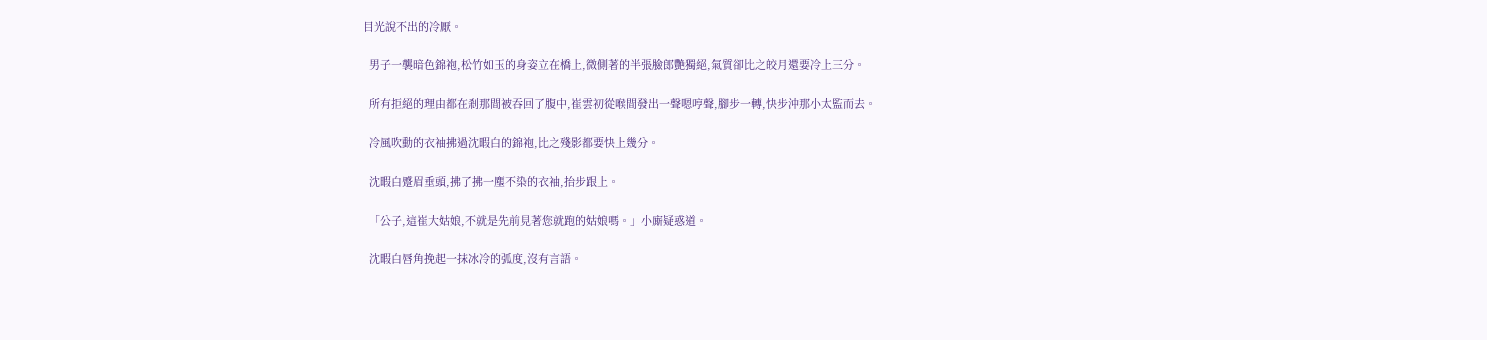目光說不出的冷厭。

  男子一襲暗色錦袍,松竹如玉的身姿立在橋上,微側著的半張臉郎艷獨絕,氣質卻比之皎月還要冷上三分。

  所有拒絕的理由都在剎那間被吞回了腹中,崔雲初從喉間發出一聲嗯哼聲,腳步一轉,快步沖那小太監而去。

  冷風吹動的衣袖拂過沈暇白的錦袍,比之殘影都要快上幾分。

  沈暇白蹙眉垂頭,拂了拂一塵不染的衣袖,抬步跟上。

  「公子,這崔大姑娘,不就是先前見著您就跑的姑娘嗎。」小廝疑惑道。

  沈暇白唇角挽起一抹冰冷的弧度,沒有言語。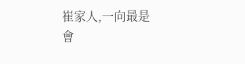崔家人,一向最是會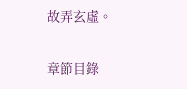故弄玄虛。

章節目錄